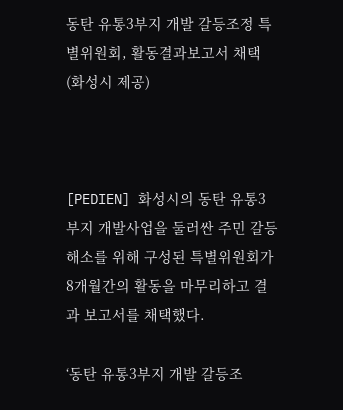동탄 유통3부지 개발 갈등조정 특별위원회, 활동결과보고서 채택 (화성시 제공)



[PEDIEN] 화성시의 동탄 유통3부지 개발사업을 둘러싼 주민 갈등 해소를 위해 구성된 특별위원회가 8개월간의 활동을 마무리하고 결과 보고서를 채택했다.

‘동탄 유통3부지 개발 갈등조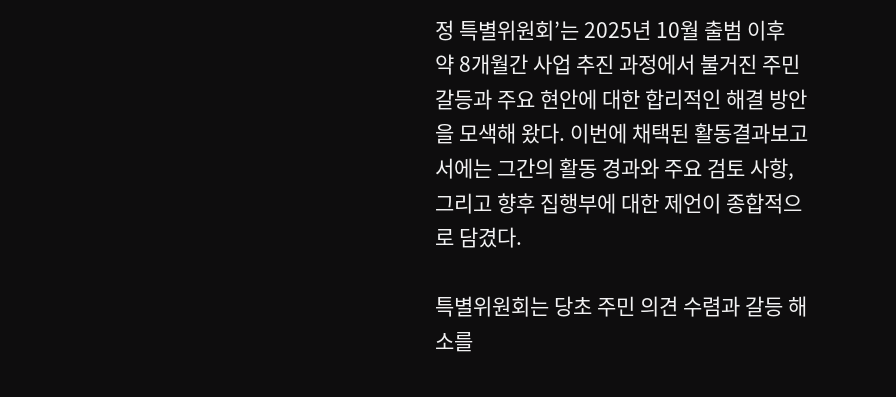정 특별위원회’는 2025년 10월 출범 이후 약 8개월간 사업 추진 과정에서 불거진 주민 갈등과 주요 현안에 대한 합리적인 해결 방안을 모색해 왔다. 이번에 채택된 활동결과보고서에는 그간의 활동 경과와 주요 검토 사항, 그리고 향후 집행부에 대한 제언이 종합적으로 담겼다.

특별위원회는 당초 주민 의견 수렴과 갈등 해소를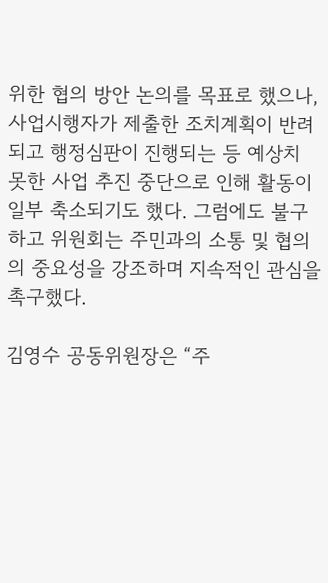위한 협의 방안 논의를 목표로 했으나, 사업시행자가 제출한 조치계획이 반려되고 행정심판이 진행되는 등 예상치 못한 사업 추진 중단으로 인해 활동이 일부 축소되기도 했다. 그럼에도 불구하고 위원회는 주민과의 소통 및 협의의 중요성을 강조하며 지속적인 관심을 촉구했다.

김영수 공동위원장은 “주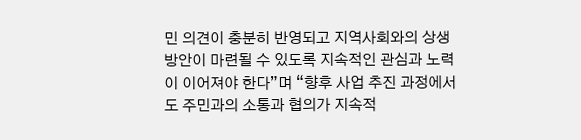민 의견이 충분히 반영되고 지역사회와의 상생 방안이 마련될 수 있도록 지속적인 관심과 노력이 이어져야 한다”며 “향후 사업 추진 과정에서도 주민과의 소통과 협의가 지속적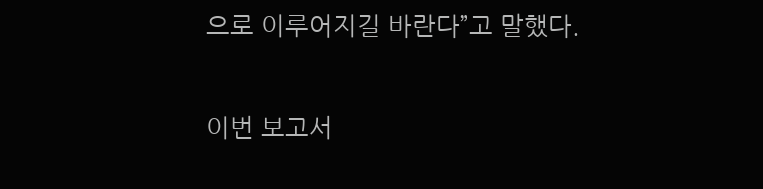으로 이루어지길 바란다”고 말했다.

이번 보고서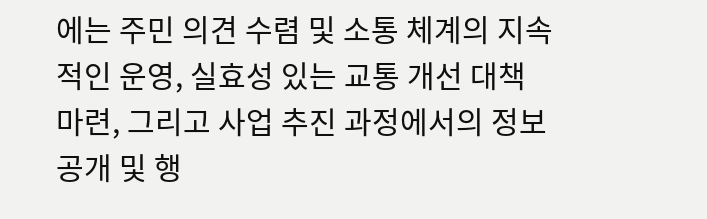에는 주민 의견 수렴 및 소통 체계의 지속적인 운영, 실효성 있는 교통 개선 대책 마련, 그리고 사업 추진 과정에서의 정보 공개 및 행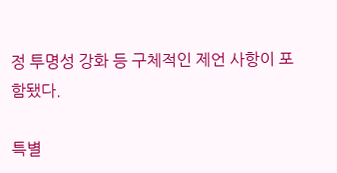정 투명성 강화 등 구체적인 제언 사항이 포함됐다.

특별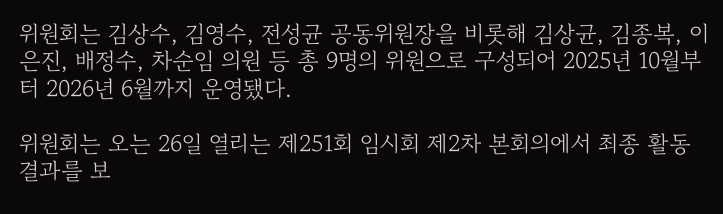위원회는 김상수, 김영수, 전성균 공동위원장을 비롯해 김상균, 김종복, 이은진, 배정수, 차순임 의원 등 총 9명의 위원으로 구성되어 2025년 10월부터 2026년 6월까지 운영됐다.

위원회는 오는 26일 열리는 제251회 임시회 제2차 본회의에서 최종 활동 결과를 보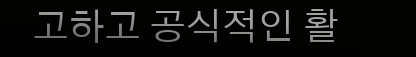고하고 공식적인 활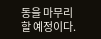동을 마무리할 예정이다.